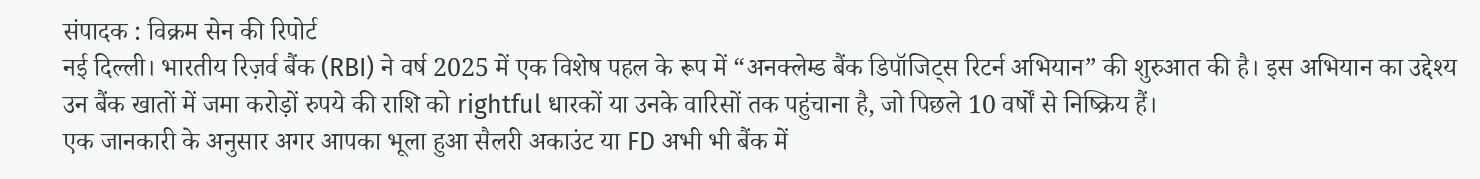संपादक : विक्रम सेन की रिपोर्ट
नई दिल्ली। भारतीय रिज़र्व बैंक (RBI) ने वर्ष 2025 में एक विशेष पहल के रूप में “अनक्लेम्ड बैंक डिपॉजिट्स रिटर्न अभियान” की शुरुआत की है। इस अभियान का उद्देश्य उन बैंक खातों में जमा करोड़ों रुपये की राशि को rightful धारकों या उनके वारिसों तक पहुंचाना है, जो पिछले 10 वर्षों से निष्क्रिय हैं।
एक जानकारी के अनुसार अगर आपका भूला हुआ सैलरी अकाउंट या FD अभी भी बैंक में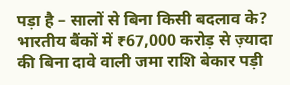पड़ा है – सालों से बिना किसी बदलाव के? भारतीय बैंकों में ₹67,000 करोड़ से ज़्यादा की बिना दावे वाली जमा राशि बेकार पड़ी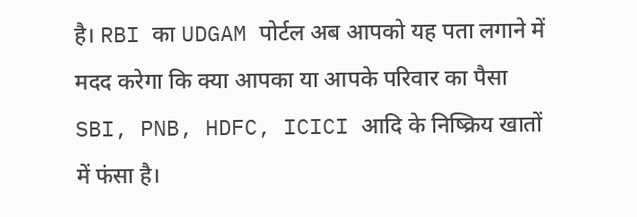है। RBI का UDGAM पोर्टल अब आपको यह पता लगाने में मदद करेगा कि क्या आपका या आपके परिवार का पैसा SBI, PNB, HDFC, ICICI आदि के निष्क्रिय खातों में फंसा है।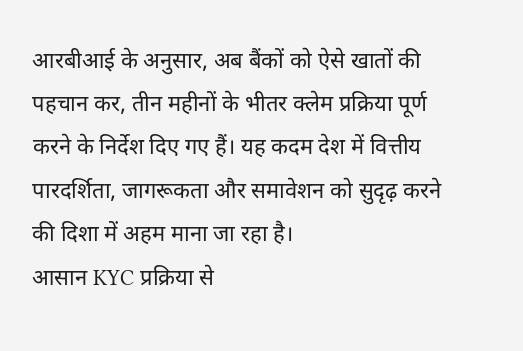आरबीआई के अनुसार, अब बैंकों को ऐसे खातों की पहचान कर, तीन महीनों के भीतर क्लेम प्रक्रिया पूर्ण करने के निर्देश दिए गए हैं। यह कदम देश में वित्तीय पारदर्शिता, जागरूकता और समावेशन को सुदृढ़ करने की दिशा में अहम माना जा रहा है।
आसान KYC प्रक्रिया से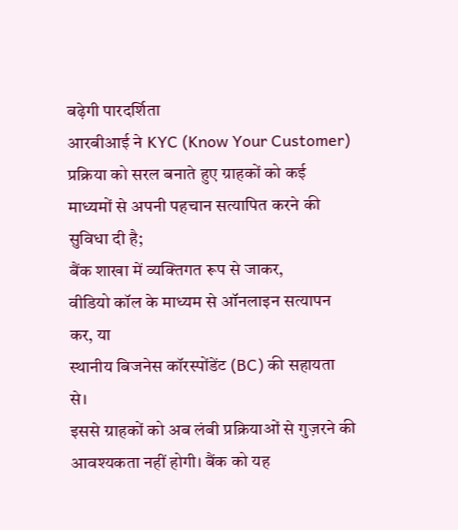बढ़ेगी पारदर्शिता
आरबीआई ने KYC (Know Your Customer) प्रक्रिया को सरल बनाते हुए ग्राहकों को कई माध्यमों से अपनी पहचान सत्यापित करने की सुविधा दी है;
बैंक शाखा में व्यक्तिगत रूप से जाकर,
वीडियो कॉल के माध्यम से ऑनलाइन सत्यापन कर, या
स्थानीय बिजनेस कॉरस्पोंडेंट (BC) की सहायता से।
इससे ग्राहकों को अब लंबी प्रक्रियाओं से गुज़रने की आवश्यकता नहीं होगी। बैंक को यह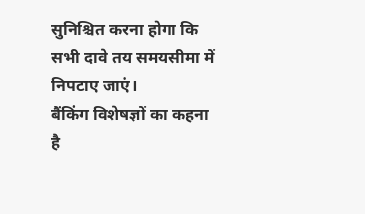सुनिश्चित करना होगा कि सभी दावे तय समयसीमा में निपटाए जाएं।
बैंकिंग विशेषज्ञों का कहना है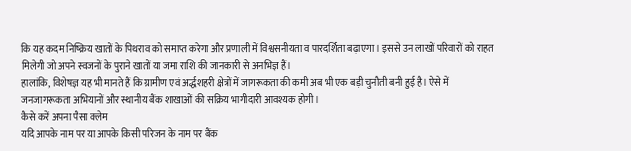कि यह कदम निष्क्रिय खातों के पिथराव को समाप्त करेगा और प्रणाली में विश्वसनीयता व पारदर्शिता बढ़ाएगा। इससे उन लाखों परिवारों को राहत मिलेगी जो अपने स्वजनों के पुराने खातों या जमा राशि की जानकारी से अनभिज्ञ हैं।
हालांकि, विशेषज्ञ यह भी मानते हैं कि ग्रामीण एवं अर्द्धशहरी क्षेत्रों में जागरूकता की कमी अब भी एक बड़ी चुनौती बनी हुई है। ऐसे में जनजागरूकता अभियानों और स्थानीय बैंक शाखाओं की सक्रिय भागीदारी आवश्यक होगी।
कैसे करें अपना पैसा क्लेम
यदि आपके नाम पर या आपके किसी परिजन के नाम पर बैंक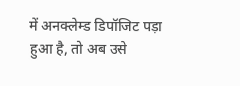में अनक्लेम्ड डिपॉजिट पड़ा हुआ है, तो अब उसे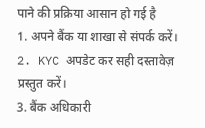पाने की प्रक्रिया आसान हो गई है
1. अपने बैंक या शाखा से संपर्क करें।
2. KYC अपडेट कर सही दस्तावेज़ प्रस्तुत करें।
3. बैंक अधिकारी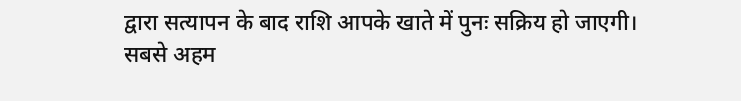द्वारा सत्यापन के बाद राशि आपके खाते में पुनः सक्रिय हो जाएगी।
सबसे अहम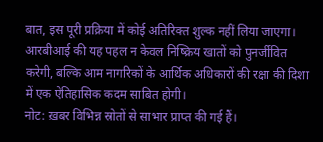बात, इस पूरी प्रक्रिया में कोई अतिरिक्त शुल्क नहीं लिया जाएगा।
आरबीआई की यह पहल न केवल निष्क्रिय खातों को पुनर्जीवित करेगी, बल्कि आम नागरिकों के आर्थिक अधिकारों की रक्षा की दिशा में एक ऐतिहासिक कदम साबित होगी।
नोट: ख़बर विभिन्न स्रोतों से साभार प्राप्त की गई हैं।